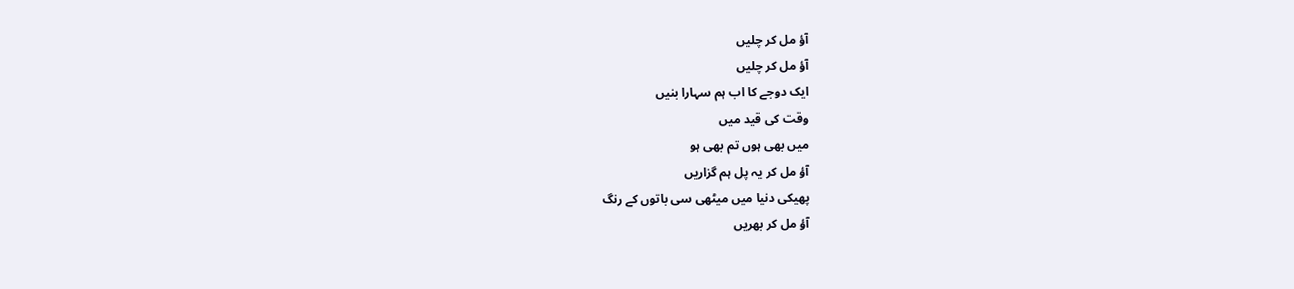آؤ مل کر چلیں
آؤ مل کر چلیں
ایک دوجے کا اب ہم سہارا بنیں
وقت کی قید میں
میں بھی ہوں تم بھی ہو
آؤ مل کر یہ پل ہم گزاریں
پھیکی دنیا میں میٹھی سی باتوں کے رنگ
آؤ مل کر بھریں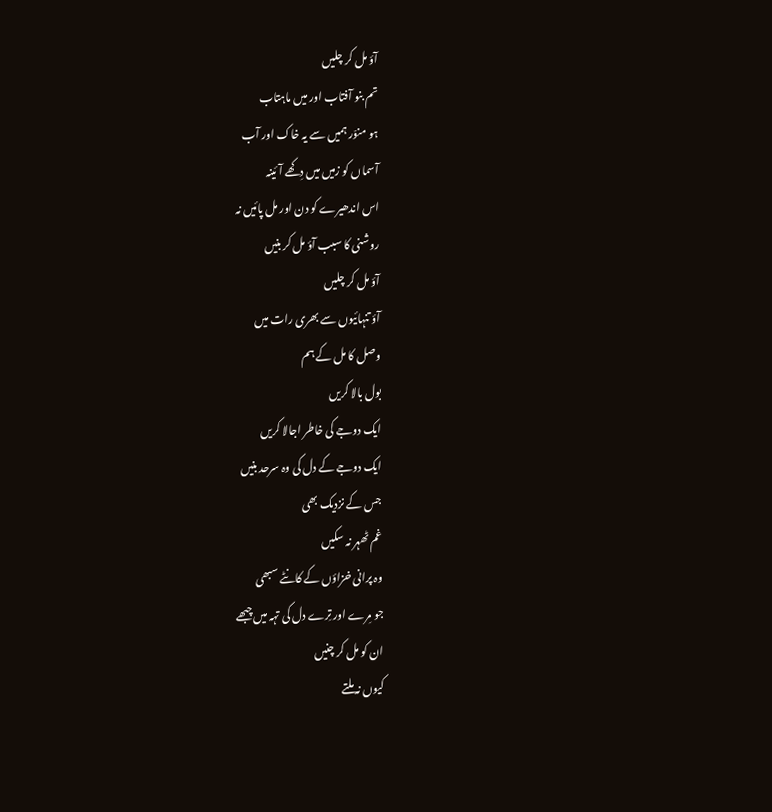آؤ مل کر چلیں
تم بنو آفتاب اور میں ماہتاب
ہو منوّر ہمیں سے یہ خاک اور آب
آسماں کو زمیں میں دِکھے آئینہ
اس اندھیرے کو دن اور مل پائیں نہ
روشنی کا سبب آؤ مل کر بنیں
آؤ مل کر چلیں
آؤ تنہائیوں سے بھری رات میں
وصل کا مل کے ہم
بول بالا کریں
ایک دوجے کی خاطر اجالا کریں
ایک دوجے کے دل کی وہ سرحد بنیں
جس کے نزدیک بھی
غم ٹھہر نہ سکیں
وہ پرانی خزاؤں کے کانٹے سبھی
جو مِرے اور تِرے دل کی تہہ میں چبھے
ان کو مل کر چنیں
کیوں نہ ملتے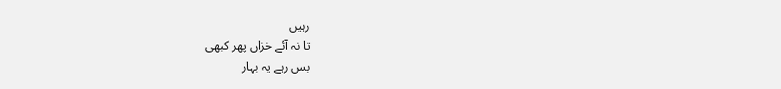رہیں
تا نہ آئے خزاں پھر کبھی
بس رہے یہ بہار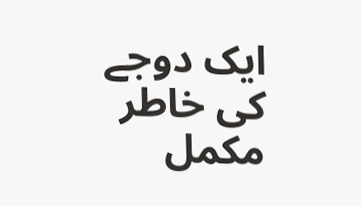ایک دوجے کی خاطر مکمل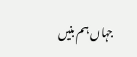جہاں ہم بنیں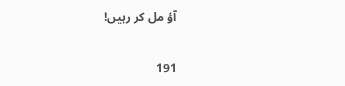آؤ مل کر رہیں!

191